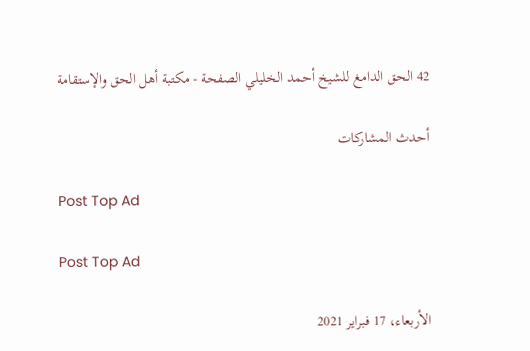42 الحق الدامغ للشيخ أحمد الخليلي الصفحة - مكتبة أهل الحق والإستقامة

أحدث المشاركات

Post Top Ad

Post Top Ad

الأربعاء، 17 فبراير 2021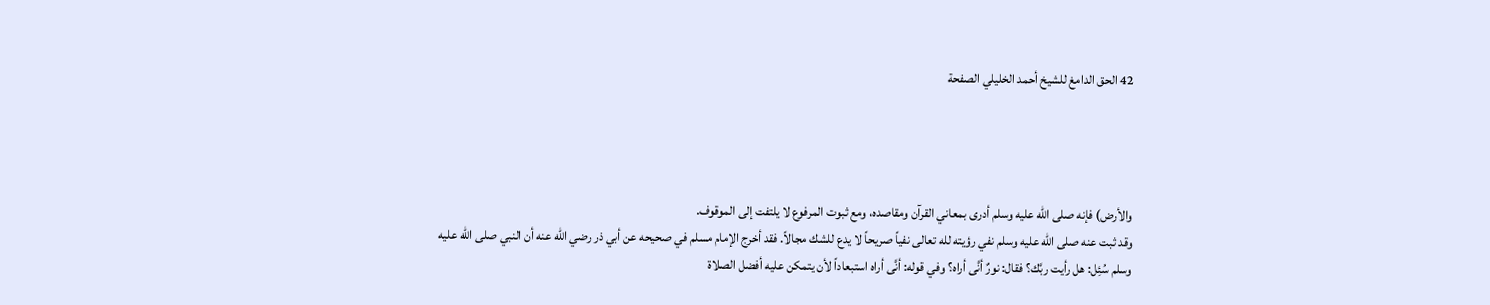42 الحق الدامغ للشيخ أحمد الخليلي الصفحة




والأرض) فإنه صلى الله عليه وسلم أدرى بمعاني القرآن ومقاصده، ومع ثبوت المرفوع لا يلتفت إلى الموقوف.
وقد ثبت عنه صلى الله عليه وسلم نفي رؤيته لله تعالى نفياً صريحاً لا يدع للشك مجالاً. فقد أخرج الإمام مسلم في صحيحه عن أبي ذر رضي الله عنه أن النبي صلى الله عليه وسلم سُئِل: هل رأيت ربَّك؟ فقال: نورٌ أنَّى أراه؟ وفي قوله: أنَّى أراه استبعاداً لأن يتمكن عليه أفضل الصلاة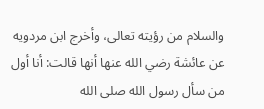والسلام من رؤيته تعالى، وأخرج ابن مردويه عن عائشة رضي الله عنها أنها قالت: أنا أول من سأل رسول الله صلى الله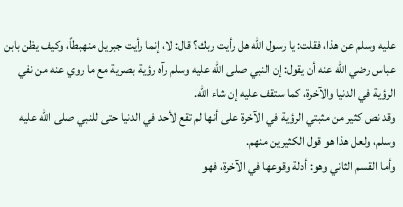عليه وسلم عن هذا، فقلت: يا رسول الله هل رأيت ربك؟ قال: لا، إنما رأيت جبريل منهبطاً، وكيف يظن بابن عباس رضي الله عنه أن يقول: إن النبي صلى الله عليه وسلم رآه رؤية بصرية مع ما روي عنه من نفي الرؤية في الدنيا والآخرة، كما ستقف عليه إن شاء الله.
وقد نص كثير من مثبتي الرؤية في الآخرة على أنها لم تقع لأحد في الدنيا حتى للنبي صلى الله عليه وسلم، ولعل هذا هو قول الكثيرين منهم.
وأما القسم الثاني وهو: أدلة وقوعها في الآخرة، فهو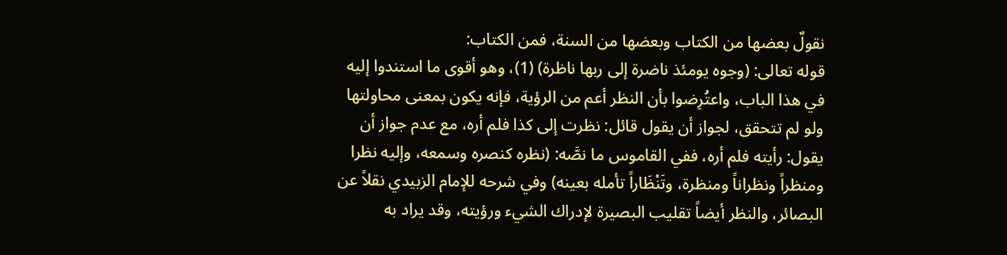نقولٌ بعضها من الكتاب وبعضها من السنة، فمن الكتاب:
قوله تعالى: (وجوه يومئذ ناضرة إلى ربها ناظرة) (1)، وهو أقوى ما استندوا إليه في هذا الباب، واعتُرِضوا بأن النظر أعم من الرؤية، فإنه يكون بمعنى محاولتها ولو لم تتحقق، لجواز أن يقول قائل: نظرت إلى كذا فلم أره، مع عدم جواز أن يقول: رأيته فلم أره، ففي القاموس ما نصَّه: (نظره كنصره وسمعه، وإليه نظرا ومنظراً ونظراناً ومنظرة، وتَنْظَاراً تأمله بعينه) وفي شرحه للإمام الزبيدي نقلاً عن البصائر، والنظر أيضاً تقليب البصيرة لإدراك الشيء ورؤيته، وقد يراد به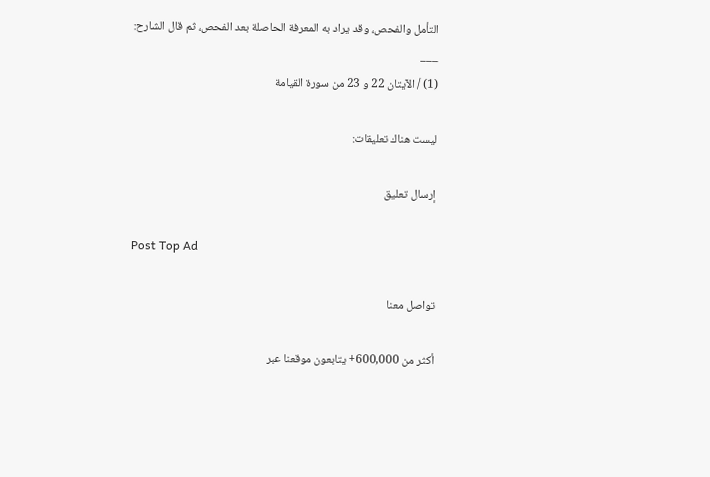التأمل والفحص، وقد يراد به المعرفة الحاصلة بعد الفحص، ثم قال الشارح:
___
(1) / الآيتان 22 و 23 من سورة القيامة

ليست هناك تعليقات:

إرسال تعليق

Post Top Ad

تواصل معنا

أكثر من 600,000+ يتابعون موقعنا عبر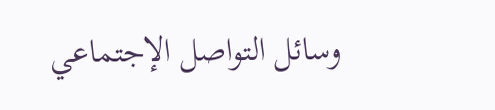وسائل التواصل الإجتماعي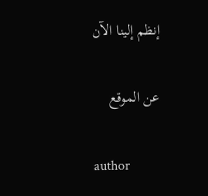إنظم إلينا الآن

عن الموقع

author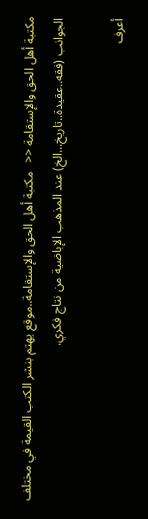مكتبة أهل الحق والإستقامة <<   مكتبة أهل الحق والإستقامة..موقع يهتم بنشر الكتب القيمة في مختلف الجوانب (فقه..عقيدة..تاريخ...الخ) عند المذهب الإباضية من نتاج فكري.

أعرف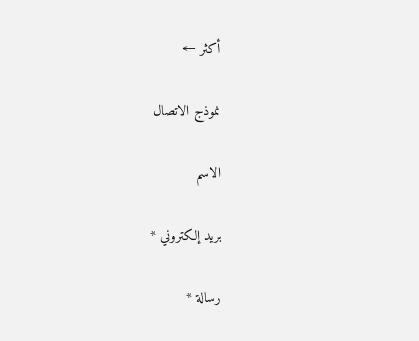أكثر ←

نموذج الاتصال

الاسم

بريد إلكتروني *

رسالة *